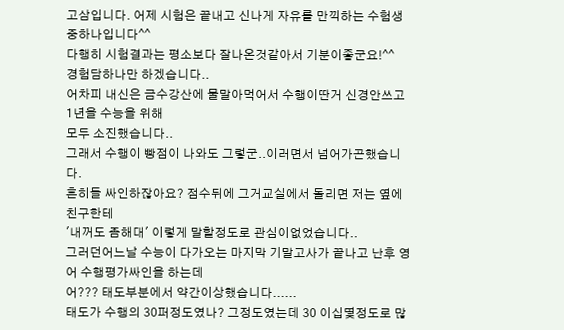고삼입니다. 어제 시험은 끝내고 신나게 자유를 만끽하는 수험생중하나입니다^^
다행히 시험결과는 평소보다 잘나온것같아서 기분이좋군요!^^
경험담하나만 하겠습니다..
어차피 내신은 금수강산에 물말아먹어서 수행이딴거 신경안쓰고 1년을 수능을 위해
모두 소진했습니다..
그래서 수행이 빵점이 나와도 그렇군..이러면서 넘어가곤했습니다.
흔히들 싸인하잖아요? 점수뒤에 그거교실에서 돌리면 저는 옆에친구한테
'내꺼도 좀해대' 이렇게 말할정도로 관심이없었습니다..
그러던어느날 수능이 다가오는 마지막 기말고사가 끝나고 난후 영어 수행평가싸인을 하는데
어??? 태도부분에서 약간이상했습니다......
태도가 수행의 30퍼정도였나? 그정도였는데 30 이십몇정도로 많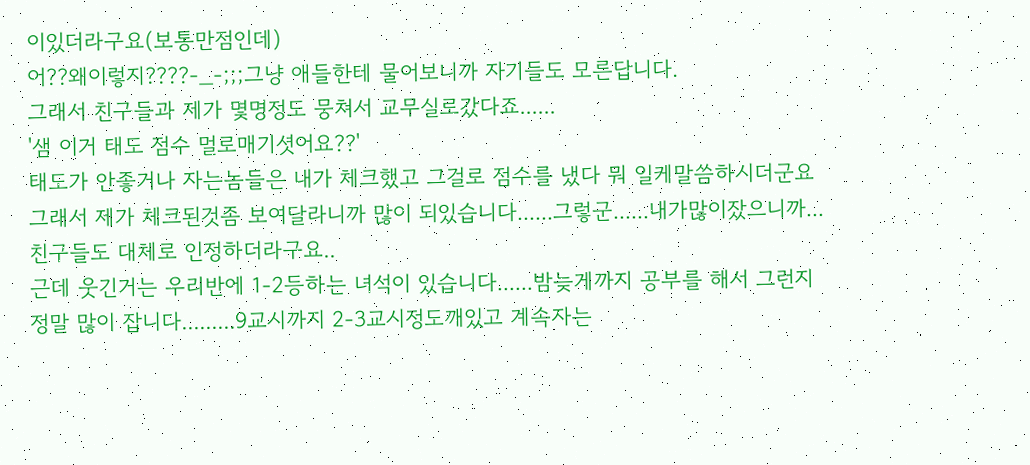이있더라구요(보통만점인데)
어??왜이렇지????-_-;;;그냥 애들한테 물어보니까 자기들도 모른답니다.
그래서 친구들과 제가 몇명정도 뭉쳐서 교무실로갔다죠......
'샘 이거 태도 점수 멀로매기셧어요??'
태도가 안좋거나 자는놈들은 내가 체크했고 그걸로 점수를 냈다 뭐 일케말씀하시더군요
그래서 제가 체크된것좀 보여달라니까 많이 되있습니다......그렇군......내가많이잤으니까...
친구들도 대체로 인정하더라구요..
근데 웃긴거는 우리반에 1-2등하는 녀석이 있습니다......밤늦게까지 공부를 해서 그런지
정말 많이 잡니다.........9교시까지 2-3교시정도깨있고 계속자는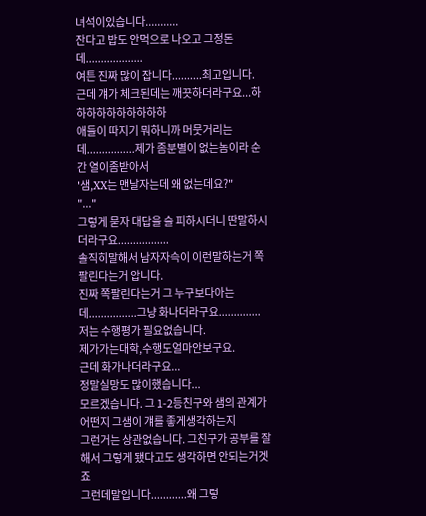녀석이있습니다...........
잔다고 밥도 안먹으로 나오고 그정돈데...................
여튼 진짜 많이 잡니다..........최고입니다.
근데 걔가 체크된데는 깨끗하더라구요...하하하하하하하하하하
애들이 따지기 뭐하니까 머뭇거리는데................제가 좀분별이 없는놈이라 순간 열이좀받아서
'샘,XX는 맨날자는데 왜 없는데요?"
"..."
그렇게 묻자 대답을 슬 피하시더니 딴말하시더라구요.................
솔직히말해서 남자자슥이 이런말하는거 쪽팔린다는거 압니다.
진짜 쪽팔린다는거 그 누구보다아는데................그냥 화나더라구요..............
저는 수행평가 필요없습니다.
제가가는대학,수행도얼마안보구요.
근데 화가나더라구요...
정말실망도 많이했습니다...
모르겠습니다. 그 1-2등친구와 샘의 관계가 어떤지 그샘이 걔를 좋게생각하는지
그런거는 상관없습니다. 그친구가 공부를 잘해서 그렇게 됐다고도 생각하면 안되는거겟죠
그런데말입니다............왜 그렇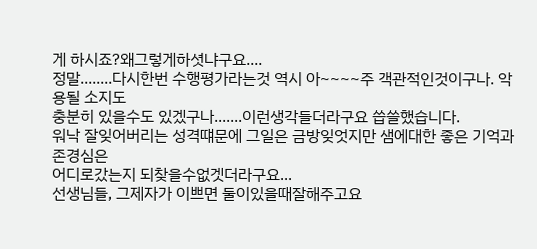게 하시죠?왜그렇게하셧냐구요....
정말........다시한번 수행평가라는것 역시 아~~~~주 객관적인것이구나. 악용될 소지도
충분히 있을수도 있겠구나.......이런생각들더라구요 씁쓸했습니다.
워낙 잘잊어버리는 성격떄문에 그일은 금방잊엇지만 샘에대한 좋은 기억과 존경심은
어디로갔는지 되찾을수없겟더라구요...
선생님들, 그제자가 이쁘면 둘이있을때잘해주고요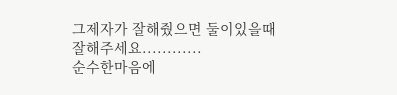그제자가 잘해줬으면 둘이있을때
잘해주세요............
순수한마음에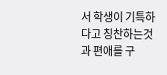서 학생이 기특하다고 칭찬하는것과 편애를 구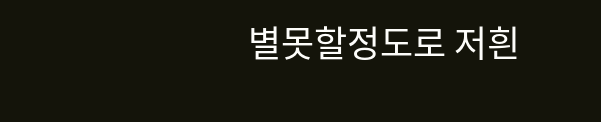별못할정도로 저흰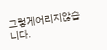그렇게어리지않습니다.